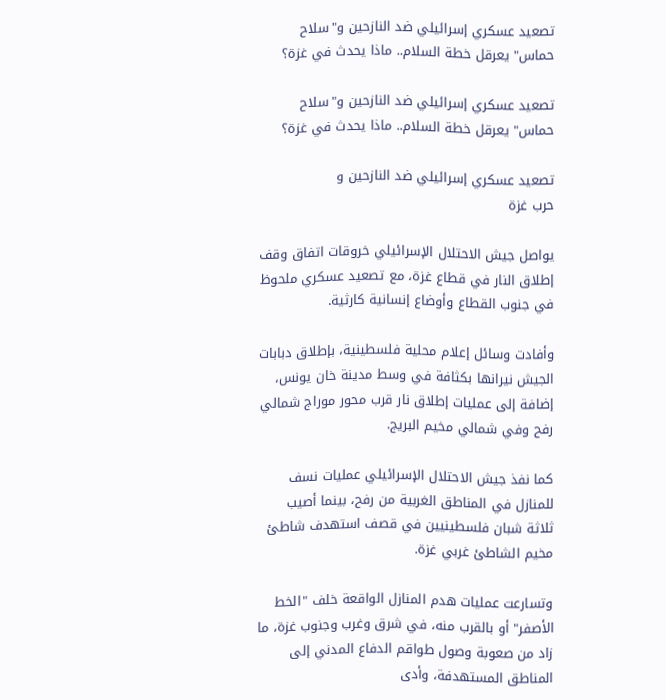تصعيد عسكري إسرائيلي ضد النازحين و"سلاح حماس" يعرقل خطة السلام.. ماذا يحدث في غزة؟

تصعيد عسكري إسرائيلي ضد النازحين و"سلاح حماس" يعرقل خطة السلام.. ماذا يحدث في غزة؟

تصعيد عسكري إسرائيلي ضد النازحين و
حرب غزة

يواصل جيش الاحتلال الإسرائيلي خروقات اتفاق وقف إطلاق النار في قطاع غزة، مع تصعيد عسكري ملحوظ في جنوب القطاع وأوضاع إنسانية كارثية.

وأفادت وسائل إعلام محلية فلسطينية، بإطلاق دبابات الجيش نيرانها بكثافة في وسط مدينة خان يونس، إضافة إلى عمليات إطلاق نار قرب محور موراج شمالي رفح وفي شمالي مخيم البريج.

كما نفذ جيش الاحتلال الإسرائيلي عمليات نسف للمنازل في المناطق الغربية من رفح، بينما أصيب ثلاثة شبان فلسطينيين في قصف استهدف شاطئ مخيم الشاطئ غربي غزة.

وتسارعت عمليات هدم المنازل الواقعة خلف "الخط الأصفر" أو بالقرب منه، في شرق وغرب وجنوب غزة، ما زاد من صعوبة وصول طواقم الدفاع المدني إلى المناطق المستهدفة، وأدى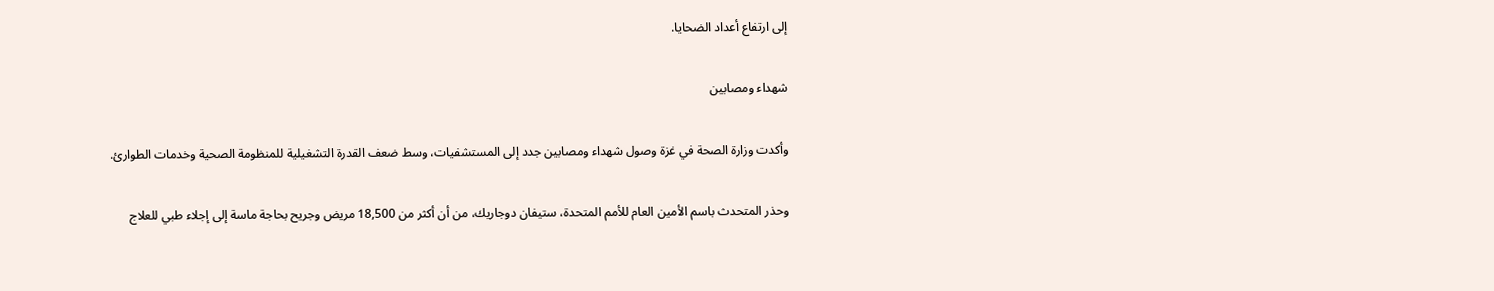إلى ارتفاع أعداد الضحايا.

شهداء ومصابين

وأكدت وزارة الصحة في غزة وصول شهداء ومصابين جدد إلى المستشفيات، وسط ضعف القدرة التشغيلية للمنظومة الصحية وخدمات الطوارئ.

وحذر المتحدث باسم الأمين العام للأمم المتحدة، ستيفان دوجاريك، من أن أكثر من 18,500 مريض وجريح بحاجة ماسة إلى إجلاء طبي للعلاج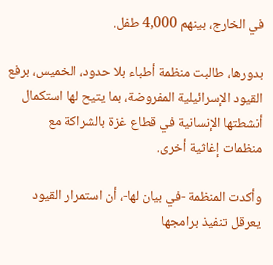في الخارج، بينهم 4,000 طفل.

بدورها، طالبت منظمة أطباء بلا حدود، الخميس، برفع القيود الإسرائيلية المفروضة، بما يتيح لها استكمال أنشطتها الإنسانية في قطاع غزة بالشراكة مع منظمات إغاثية أخرى.

وأكدت المنظمة -في بيان لها-، أن استمرار القيود يعرقل تنفيذ برامجها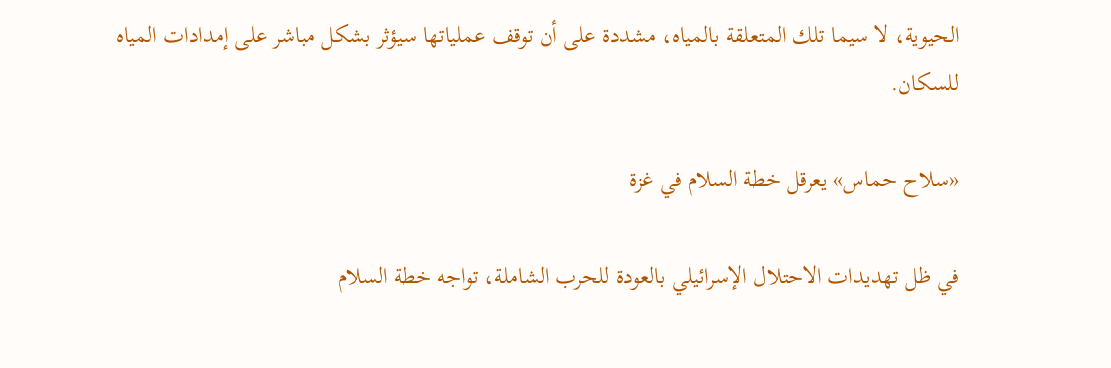الحيوية، لا سيما تلك المتعلقة بالمياه، مشددة على أن توقف عملياتها سيؤثر بشكل مباشر على إمدادات المياه للسكان.

«سلاح حماس» يعرقل خطة السلام في غزة

في ظل تهديدات الاحتلال الإسرائيلي بالعودة للحرب الشاملة، تواجه خطة السلام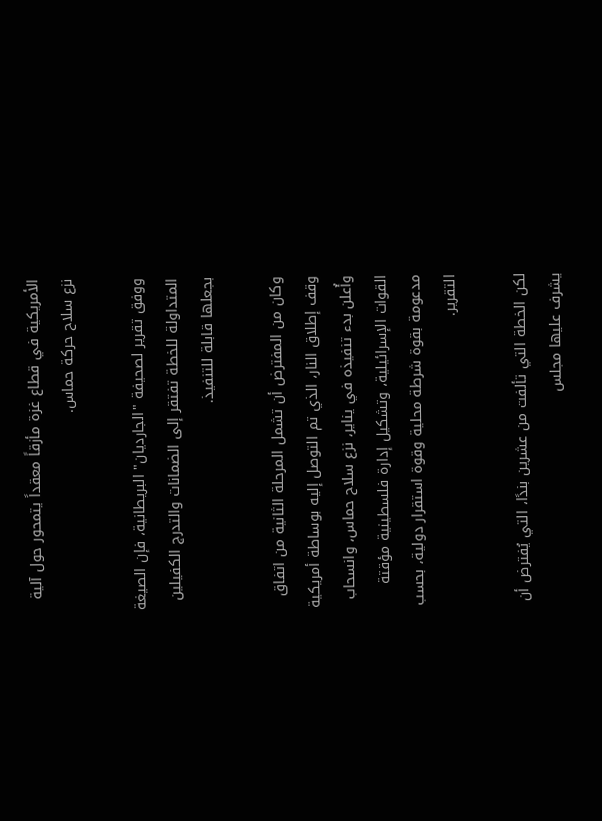الأمريكية في قطاع غزة مأزقاً معقداً يتمحور حول آلية نزع سلاح حركة حماس.

ووفق تقرير لصحيفة "الجارديان" البريطانية، فإن الصيغة المتداولة للخطة تفتقر إلى الضمانات والتدرج الكفيلين بجعلها قابلة للتنفيذ.

وكان من المفترض أن تشمل المرحلة الثانية من اتفاق وقف إطلاق النار، الذي تم التوصل إليه بوساطة أمريكية وأُعلن بدء تنفيذه في يناير، نزع سلاح حماس، وانسحاب القوات الإسرائيلية، وتشكيل إدارة فلسطينية مؤقتة مدعومة بقوة شرطة محلية وقوة استقرار دولية، بحسب التقرير.

لكن الخطة التي تألفت من عشرين بندًا، التي يُفترض أن يشرف عليها مجلس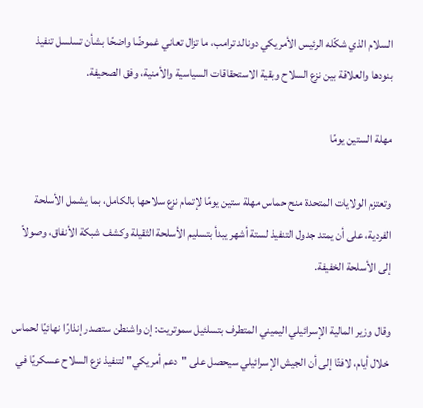السلام الذي شكّله الرئيس الأمريكي دونالد ترامب، ما تزال تعاني غموضًا واضحًا بشأن تسلسل تنفيذ بنودها والعلاقة بين نزع السلاح وبقية الاستحقاقات السياسية والأمنية، وفق الصحيفة.

مهلة الستين يومًا

وتعتزم الولايات المتحدة منح حماس مهلة ستين يومًا لإتمام نزع سلاحها بالكامل، بما يشمل الأسلحة الفردية، على أن يمتد جدول التنفيذ لستة أشهر يبدأ بتسليم الأسلحة الثقيلة وكشف شبكة الأنفاق، وصولاً إلى الأسلحة الخفيفة.

وقال وزير المالية الإسرائيلي اليميني المتطرف بتسلئيل سموتريت: إن واشنطن ستصدر إنذارًا نهائيًا لحماس خلال أيام، لافتًا إلى أن الجيش الإسرائيلي سيحصل على "دعم أمريكي" لتنفيذ نزع السلاح عسكريًا في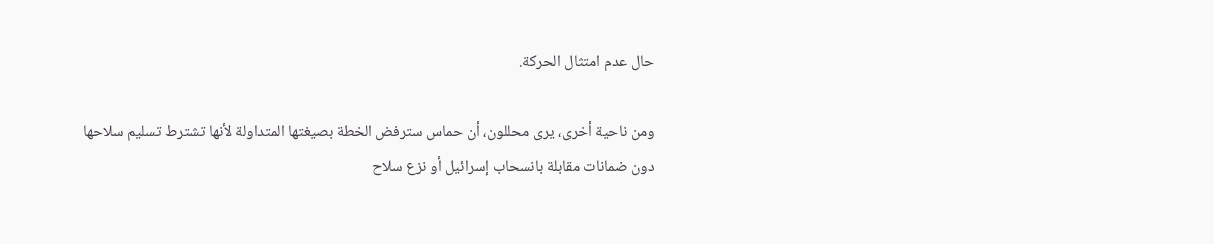حال عدم امتثال الحركة.

ومن ناحية أخرى، يرى محللون، أن حماس سترفض الخطة بصيغتها المتداولة لأنها تشترط تسليم سلاحها دون ضمانات مقابلة بانسحاب إسرائيل أو نزع سلاح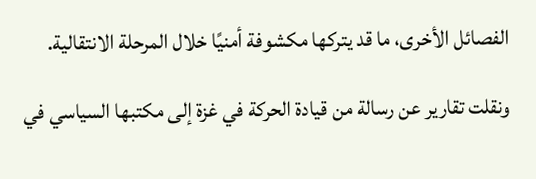الفصائل الأخرى، ما قد يتركها مكشوفة أمنيًا خلال المرحلة الانتقالية.

ونقلت تقارير عن رسالة من قيادة الحركة في غزة إلى مكتبها السياسي في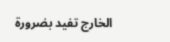الخارج تفيد بضرورة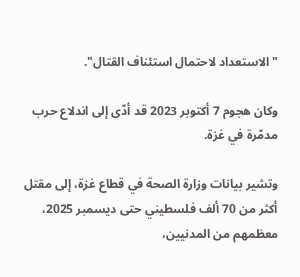"الاستعداد لاحتمال استئناف القتال".

وكان هجوم 7 أكتوبر 2023 قد أدّى إلى اندلاع حرب مدمّرة في غزة.

وتشير بيانات وزارة الصحة في قطاع غزة، إلى مقتل أكثر من 70 ألف فلسطيني حتى ديسمبر 2025، معظمهم من المدنيين،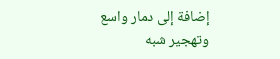إضافة إلى دمار واسع وتهجير شبه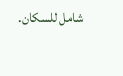شامل للسكان.